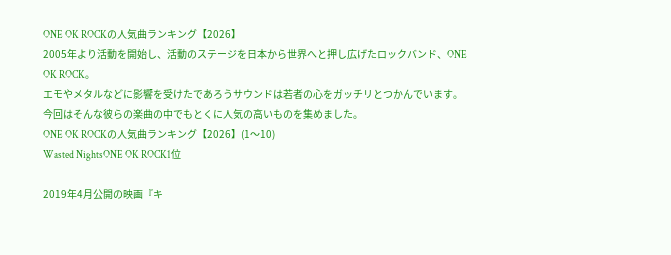ONE OK ROCKの人気曲ランキング【2026】
2005年より活動を開始し、活動のステージを日本から世界へと押し広げたロックバンド、ONE OK ROCK。
エモやメタルなどに影響を受けたであろうサウンドは若者の心をガッチリとつかんでいます。
今回はそんな彼らの楽曲の中でもとくに人気の高いものを集めました。
ONE OK ROCKの人気曲ランキング【2026】(1〜10)
Wasted NightsONE OK ROCK1位

2019年4月公開の映画『キ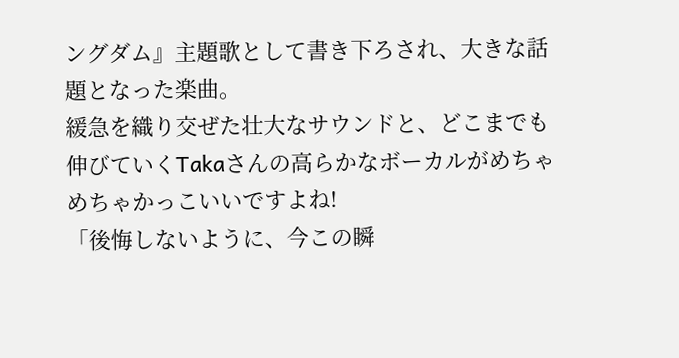ングダム』主題歌として書き下ろされ、大きな話題となった楽曲。
緩急を織り交ぜた壮大なサウンドと、どこまでも伸びていくTakaさんの高らかなボーカルがめちゃめちゃかっこいいですよね!
「後悔しないように、今この瞬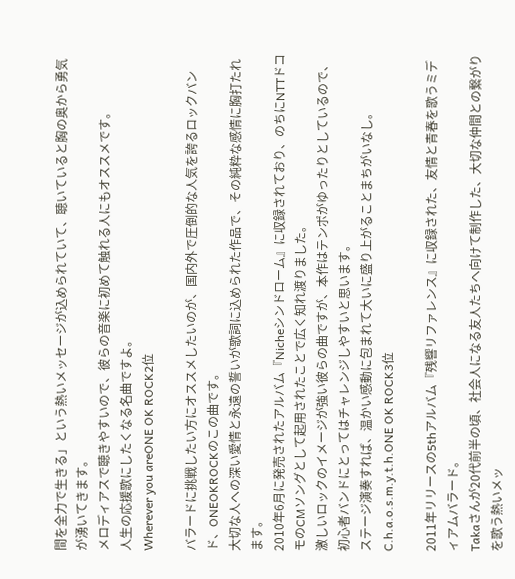間を全力で生きる」という熱いメッセージが込められていて、聴いていると胸の奥から勇気が湧いてきます。
メロディアスで聴きやすいので、彼らの音楽に初めて触れる人にもオススメです。
人生の応援歌にしたくなる名曲ですよ。
Wherever you areONE OK ROCK2位

バラードに挑戦したい方にオススメしたいのが、国内外で圧倒的な人気を誇るロックバンド、ONEOKROCKのこの曲です。
大切な人への深い愛情と永遠の誓いが歌詞に込められた作品で、その純粋な感情に胸打たれます。
2010年6月に発売されたアルバム『Nicheシンドローム』に収録されており、のちにNTTドコモのCMソングとして起用されたことで広く知れ渡りました。
激しいロックのイメージが強い彼らの曲ですが、本作はテンポがゆったりとしているので、初心者バンドにとってはチャレンジしやすいと思います。
ステージ演奏すれば、温かい感動に包まれて大いに盛り上がることまちがいなし。
C.h.a.o.s.m.y.t.h.ONE OK ROCK3位

2011年リリースの5thアルバム『残響リファレンス』に収録された、友情と青春を歌うミディアムバラード。
Takaさんが20代前半の頃、社会人になる友人たちへ向けて制作した、大切な仲間との繋がりを歌う熱いメッ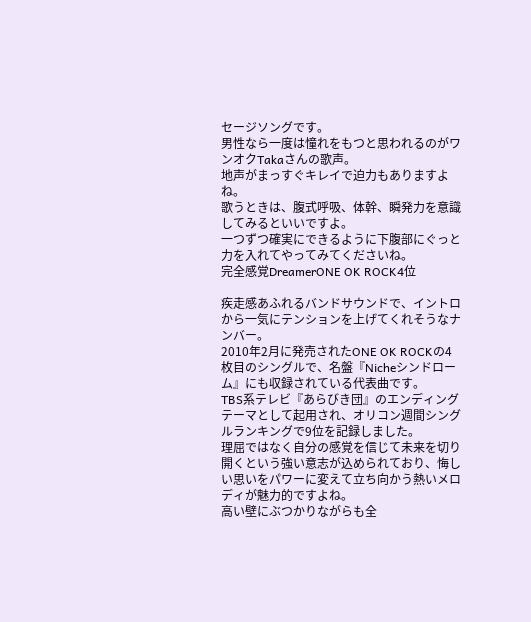セージソングです。
男性なら一度は憧れをもつと思われるのがワンオクTakaさんの歌声。
地声がまっすぐキレイで迫力もありますよね。
歌うときは、腹式呼吸、体幹、瞬発力を意識してみるといいですよ。
一つずつ確実にできるように下腹部にぐっと力を入れてやってみてくださいね。
完全感覚DreamerONE OK ROCK4位

疾走感あふれるバンドサウンドで、イントロから一気にテンションを上げてくれそうなナンバー。
2010年2月に発売されたONE OK ROCKの4枚目のシングルで、名盤『Nicheシンドローム』にも収録されている代表曲です。
TBS系テレビ『あらびき団』のエンディングテーマとして起用され、オリコン週間シングルランキングで9位を記録しました。
理屈ではなく自分の感覚を信じて未来を切り開くという強い意志が込められており、悔しい思いをパワーに変えて立ち向かう熱いメロディが魅力的ですよね。
高い壁にぶつかりながらも全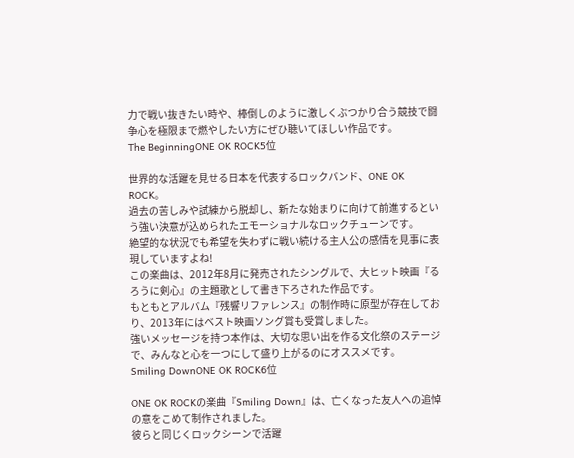力で戦い抜きたい時や、棒倒しのように激しくぶつかり合う競技で闘争心を極限まで燃やしたい方にぜひ聴いてほしい作品です。
The BeginningONE OK ROCK5位

世界的な活躍を見せる日本を代表するロックバンド、ONE OK ROCK。
過去の苦しみや試練から脱却し、新たな始まりに向けて前進するという強い決意が込められたエモーショナルなロックチューンです。
絶望的な状況でも希望を失わずに戦い続ける主人公の感情を見事に表現していますよね!
この楽曲は、2012年8月に発売されたシングルで、大ヒット映画『るろうに剣心』の主題歌として書き下ろされた作品です。
もともとアルバム『残響リファレンス』の制作時に原型が存在しており、2013年にはベスト映画ソング賞も受賞しました。
強いメッセージを持つ本作は、大切な思い出を作る文化祭のステージで、みんなと心を一つにして盛り上がるのにオススメです。
Smiling DownONE OK ROCK6位

ONE OK ROCKの楽曲『Smiling Down』は、亡くなった友人への追悼の意をこめて制作されました。
彼らと同じくロックシーンで活躍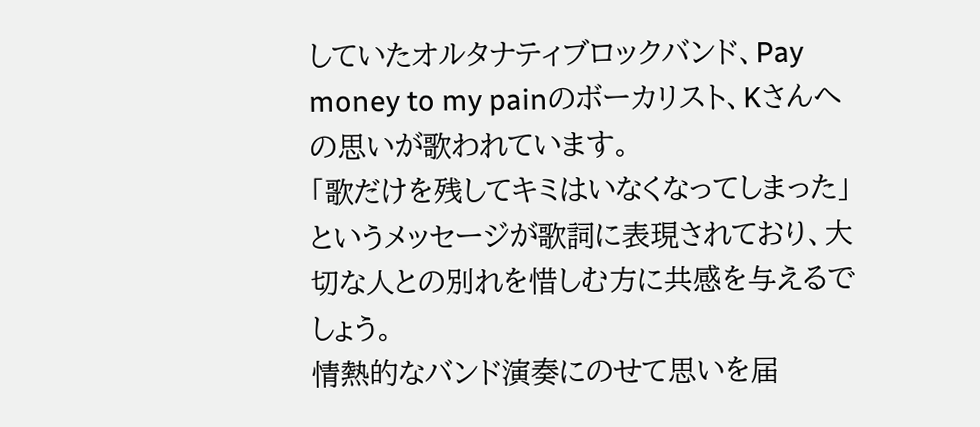していたオルタナティブロックバンド、Pay money to my painのボーカリスト、Kさんへの思いが歌われています。
「歌だけを残してキミはいなくなってしまった」というメッセージが歌詞に表現されており、大切な人との別れを惜しむ方に共感を与えるでしょう。
情熱的なバンド演奏にのせて思いを届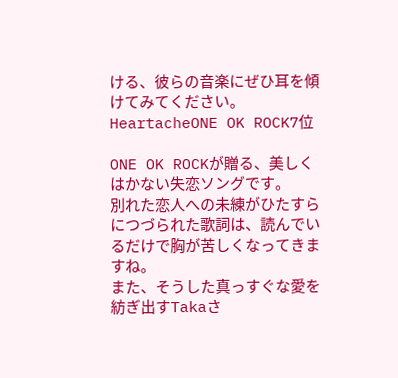ける、彼らの音楽にぜひ耳を傾けてみてください。
HeartacheONE OK ROCK7位

ONE OK ROCKが贈る、美しくはかない失恋ソングです。
別れた恋人への未練がひたすらにつづられた歌詞は、読んでいるだけで胸が苦しくなってきますね。
また、そうした真っすぐな愛を紡ぎ出すTakaさ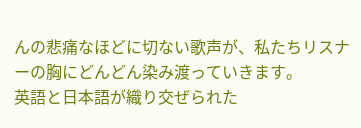んの悲痛なほどに切ない歌声が、私たちリスナーの胸にどんどん染み渡っていきます。
英語と日本語が織り交ぜられた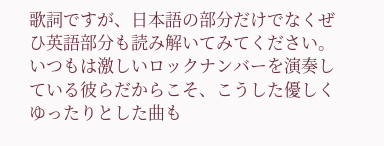歌詞ですが、日本語の部分だけでなくぜひ英語部分も読み解いてみてください。
いつもは激しいロックナンバーを演奏している彼らだからこそ、こうした優しくゆったりとした曲も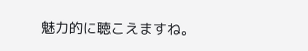魅力的に聴こえますね。